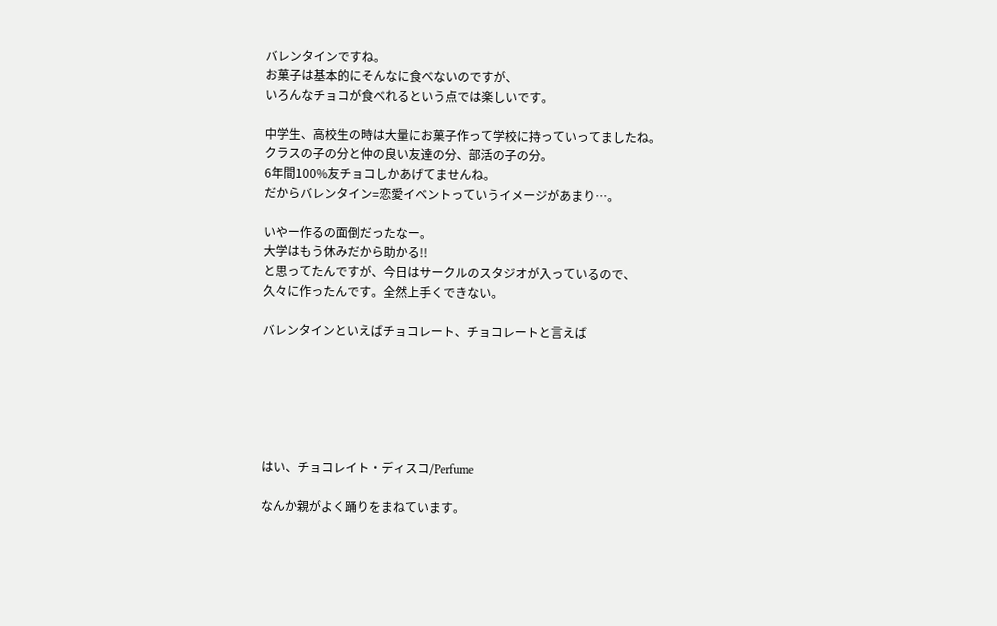バレンタインですね。
お菓子は基本的にそんなに食べないのですが、
いろんなチョコが食べれるという点では楽しいです。

中学生、高校生の時は大量にお菓子作って学校に持っていってましたね。
クラスの子の分と仲の良い友達の分、部活の子の分。
6年間100%友チョコしかあげてませんね。
だからバレンタイン=恋愛イベントっていうイメージがあまり…。

いやー作るの面倒だったなー。
大学はもう休みだから助かる!!
と思ってたんですが、今日はサークルのスタジオが入っているので、
久々に作ったんです。全然上手くできない。

バレンタインといえばチョコレート、チョコレートと言えば






はい、チョコレイト・ディスコ/Perfume

なんか親がよく踊りをまねています。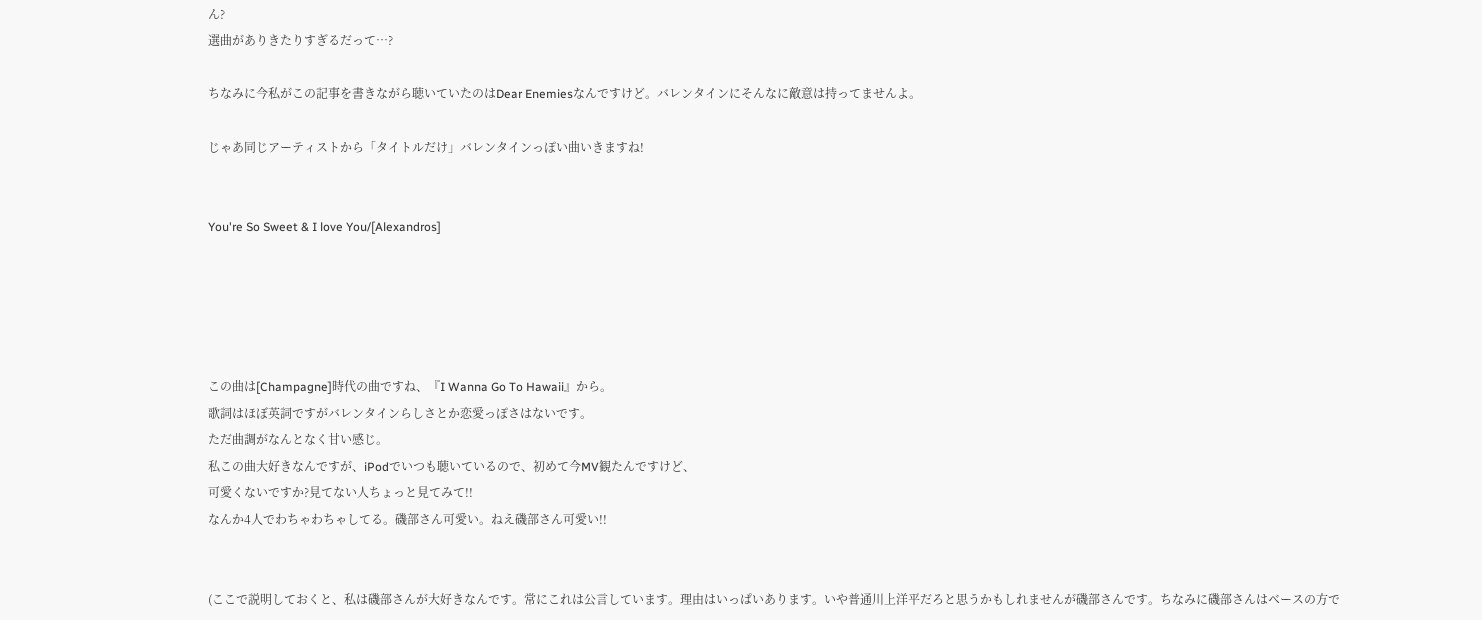ん?
選曲がありきたりすぎるだって…?

ちなみに今私がこの記事を書きながら聴いていたのはDear Enemiesなんですけど。バレンタインにそんなに敵意は持ってませんよ。

じゃあ同じアーティストから「タイトルだけ」バレンタインっぽい曲いきますね!


You're So Sweet & I love You/[Alexandros]





この曲は[Champagne]時代の曲ですね、『I Wanna Go To Hawaii』から。
歌詞はほぼ英詞ですがバレンタインらしさとか恋愛っぽさはないです。
ただ曲調がなんとなく甘い感じ。
私この曲大好きなんですが、iPodでいつも聴いているので、初めて今MV観たんですけど、
可愛くないですか?見てない人ちょっと見てみて!!
なんか4人でわちゃわちゃしてる。磯部さん可愛い。ねえ磯部さん可愛い!!


(ここで説明しておくと、私は磯部さんが大好きなんです。常にこれは公言しています。理由はいっぱいあります。いや普通川上洋平だろと思うかもしれませんが磯部さんです。ちなみに磯部さんはベースの方で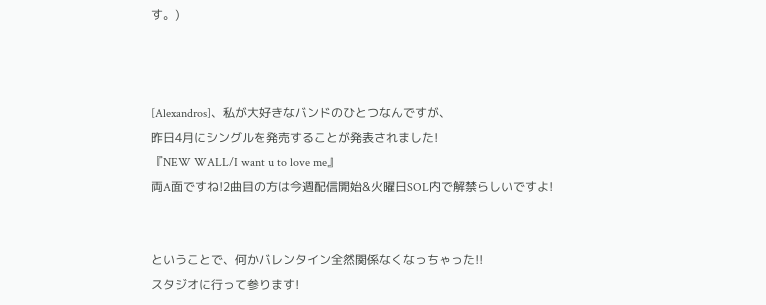す。)



[Alexandros]、私が大好きなバンドのひとつなんですが、
昨日4月にシングルを発売することが発表されました!
『NEW WALL/I want u to love me』
両A面ですね!2曲目の方は今週配信開始&火曜日SOL内で解禁らしいですよ!


ということで、何かバレンタイン全然関係なくなっちゃった!!
スタジオに行って参ります!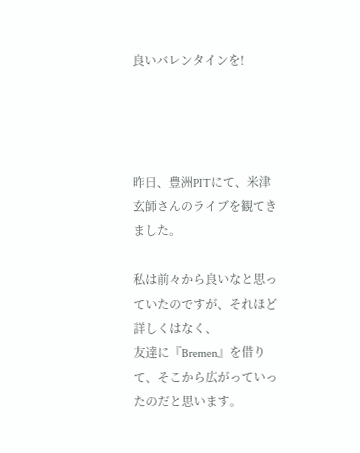良いバレンタインを!




昨日、豊洲PITにて、米津玄師さんのライブを観てきました。

私は前々から良いなと思っていたのですが、それほど詳しくはなく、
友達に『Bremen』を借りて、そこから広がっていったのだと思います。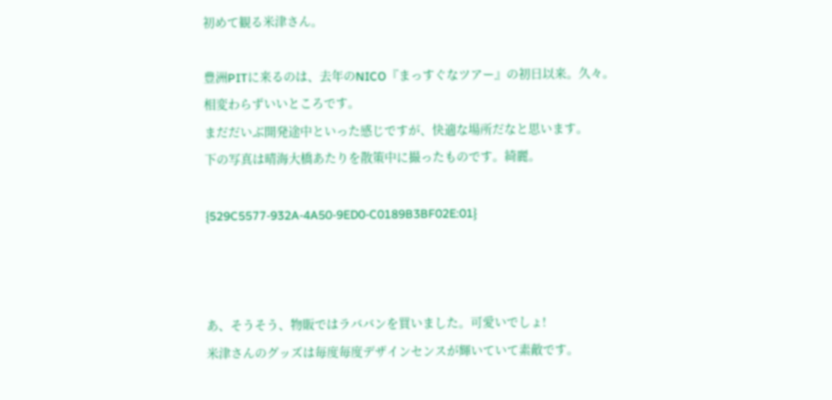初めて観る米津さん。

豊洲PITに来るのは、去年のNICO『まっすぐなツアー』の初日以来。久々。
相変わらずいいところです。
まだだいぶ開発途中といった感じですが、快適な場所だなと思います。
下の写真は晴海大橋あたりを散策中に撮ったものです。綺麗。

{529C5577-932A-4A50-9ED0-C0189B3BF02E:01}



あ、そうそう、物販ではラババンを買いました。可愛いでしょ!
米津さんのグッズは毎度毎度デザインセンスが輝いていて素敵です。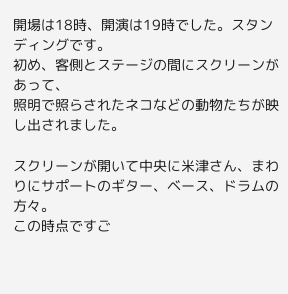開場は18時、開演は19時でした。スタンディングです。
初め、客側とステージの間にスクリーンがあって、
照明で照らされたネコなどの動物たちが映し出されました。

スクリーンが開いて中央に米津さん、まわりにサポートのギター、ベース、ドラムの方々。
この時点ですご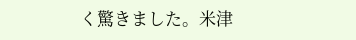く驚きました。米津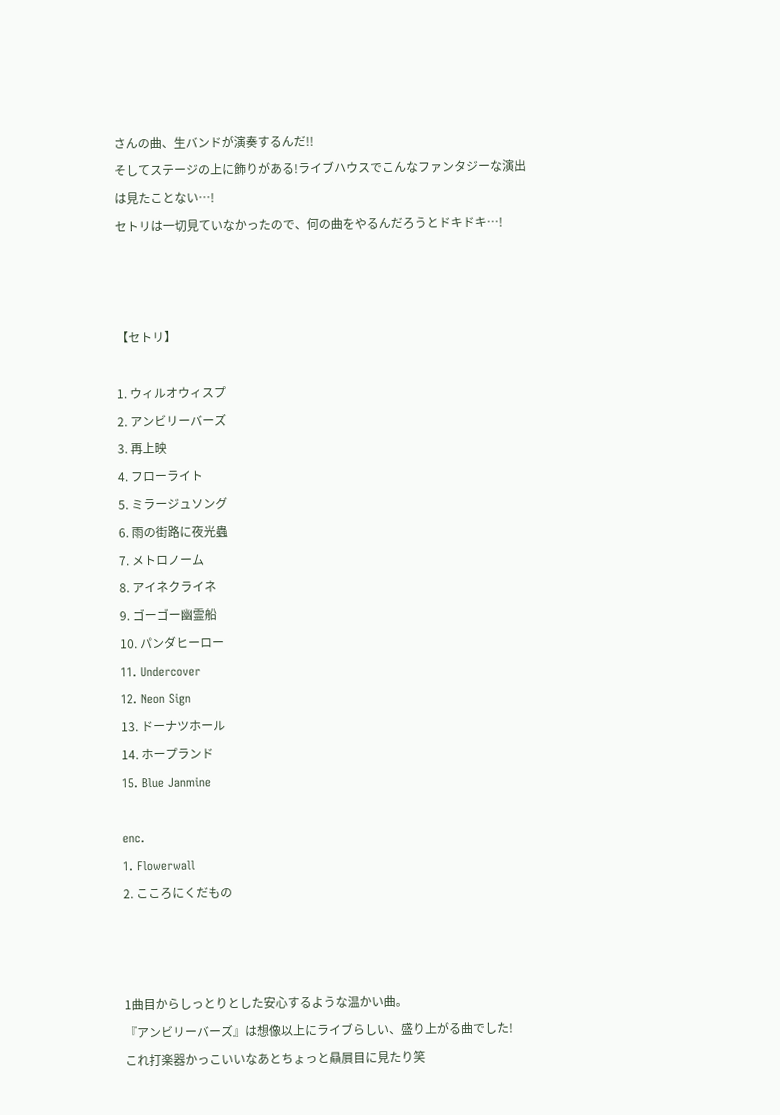さんの曲、生バンドが演奏するんだ!!
そしてステージの上に飾りがある!ライブハウスでこんなファンタジーな演出は見たことない…!
セトリは一切見ていなかったので、何の曲をやるんだろうとドキドキ…!



【セトリ】

1. ウィルオウィスプ
2. アンビリーバーズ
3. 再上映
4. フローライト
5. ミラージュソング
6. 雨の街路に夜光蟲
7. メトロノーム
8. アイネクライネ
9. ゴーゴー幽霊船
10. パンダヒーロー
11. Undercover
12. Neon Sign
13. ドーナツホール
14. ホープランド
15. Blue Janmine

enc.
1. Flowerwall
2. こころにくだもの



1曲目からしっとりとした安心するような温かい曲。
『アンビリーバーズ』は想像以上にライブらしい、盛り上がる曲でした!
これ打楽器かっこいいなあとちょっと贔屓目に見たり笑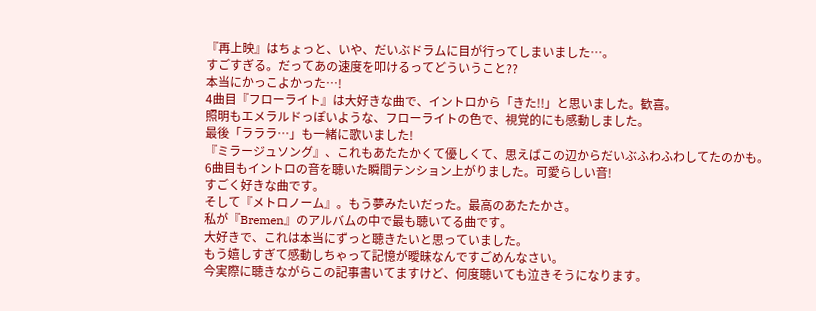『再上映』はちょっと、いや、だいぶドラムに目が行ってしまいました…。
すごすぎる。だってあの速度を叩けるってどういうこと??
本当にかっこよかった…!
4曲目『フローライト』は大好きな曲で、イントロから「きた!!」と思いました。歓喜。
照明もエメラルドっぽいような、フローライトの色で、視覚的にも感動しました。
最後「ラララ…」も一緒に歌いました!
『ミラージュソング』、これもあたたかくて優しくて、思えばこの辺からだいぶふわふわしてたのかも。
6曲目もイントロの音を聴いた瞬間テンション上がりました。可愛らしい音!
すごく好きな曲です。
そして『メトロノーム』。もう夢みたいだった。最高のあたたかさ。
私が『Bremen』のアルバムの中で最も聴いてる曲です。
大好きで、これは本当にずっと聴きたいと思っていました。
もう嬉しすぎて感動しちゃって記憶が曖昧なんですごめんなさい。
今実際に聴きながらこの記事書いてますけど、何度聴いても泣きそうになります。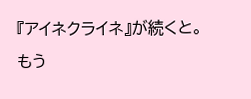『アイネクライネ』が続くと。もう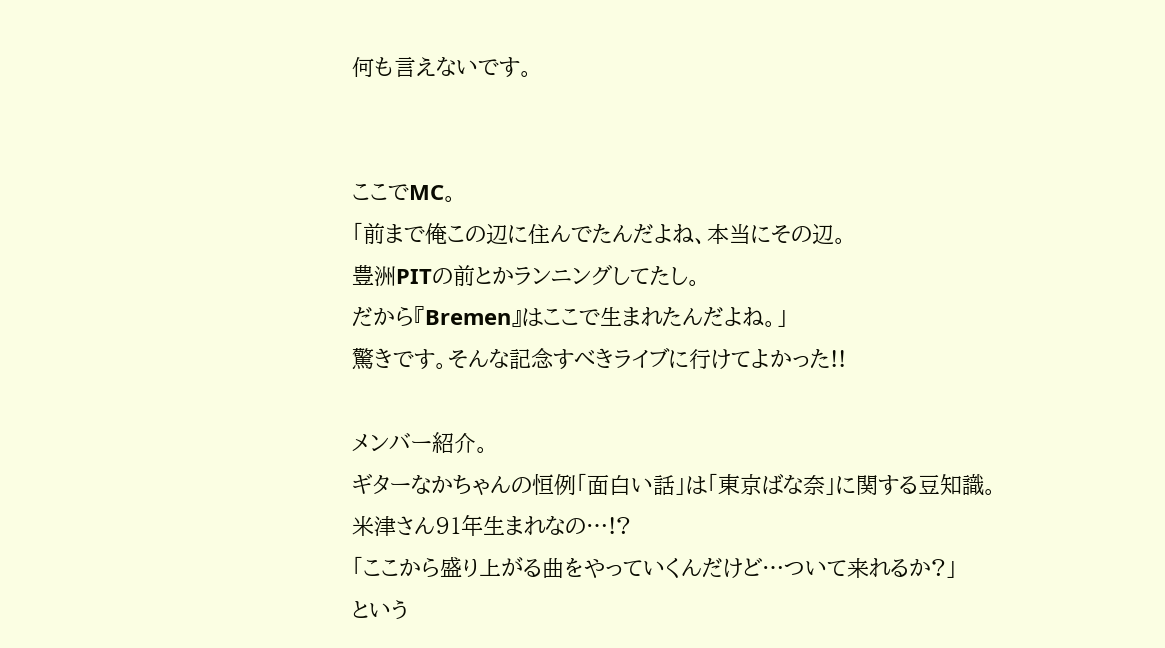何も言えないです。


ここでMC。
「前まで俺この辺に住んでたんだよね、本当にその辺。
豊洲PITの前とかランニングしてたし。
だから『Bremen』はここで生まれたんだよね。」
驚きです。そんな記念すべきライブに行けてよかった!!

メンバー紹介。
ギターなかちゃんの恒例「面白い話」は「東京ばな奈」に関する豆知識。
米津さん91年生まれなの…!?
「ここから盛り上がる曲をやっていくんだけど…ついて来れるか?」
という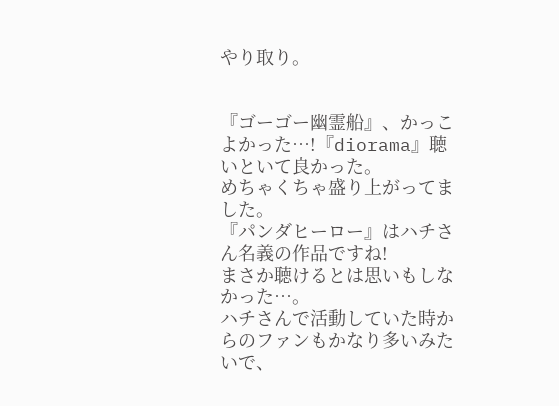やり取り。


『ゴーゴー幽霊船』、かっこよかった…!『diorama』聴いといて良かった。
めちゃくちゃ盛り上がってました。
『パンダヒーロー』はハチさん名義の作品ですね!
まさか聴けるとは思いもしなかった…。
ハチさんで活動していた時からのファンもかなり多いみたいで、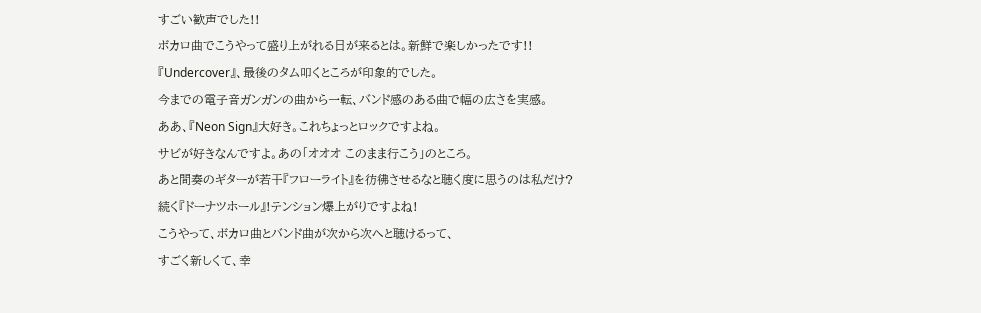すごい歓声でした!!
ボカロ曲でこうやって盛り上がれる日が来るとは。新鮮で楽しかったです!!
『Undercover』、最後のタム叩くところが印象的でした。
今までの電子音ガンガンの曲から一転、バンド感のある曲で幅の広さを実感。
ああ、『Neon Sign』大好き。これちょっとロックですよね。
サビが好きなんですよ。あの「オオオ このまま行こう」のところ。
あと間奏のギターが若干『フローライト』を彷彿させるなと聴く度に思うのは私だけ?
続く『ドーナツホール』!テンション爆上がりですよね!
こうやって、ボカロ曲とバンド曲が次から次へと聴けるって、
すごく新しくて、幸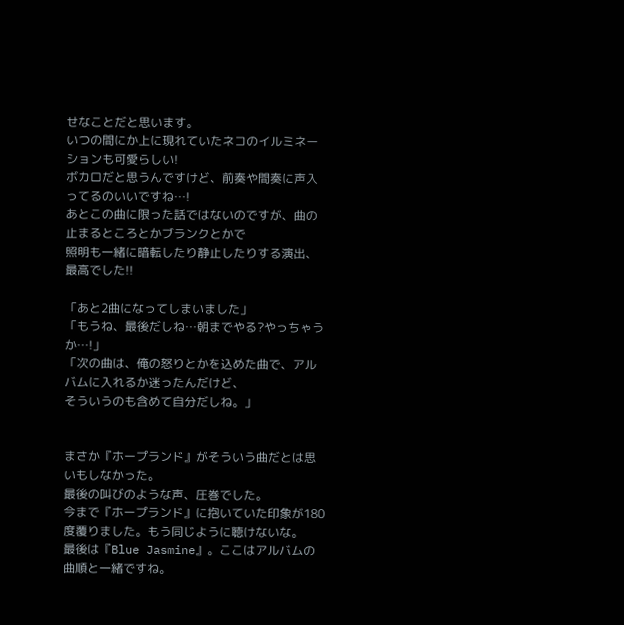せなことだと思います。
いつの間にか上に現れていたネコのイルミネーションも可愛らしい!
ボカロだと思うんですけど、前奏や間奏に声入ってるのいいですね…!
あとこの曲に限った話ではないのですが、曲の止まるところとかブランクとかで
照明も一緒に暗転したり静止したりする演出、最高でした!!

「あと2曲になってしまいました」
「もうね、最後だしね…朝までやる?やっちゃうか…!」
「次の曲は、俺の怒りとかを込めた曲で、アルバムに入れるか迷ったんだけど、
そういうのも含めて自分だしね。」


まさか『ホープランド』がそういう曲だとは思いもしなかった。
最後の叫びのような声、圧巻でした。
今まで『ホープランド』に抱いていた印象が180度覆りました。もう同じように聴けないな。
最後は『Blue Jasmine』。ここはアルバムの曲順と一緒ですね。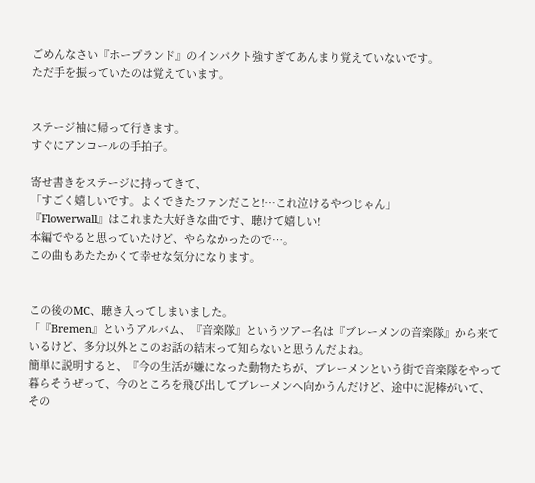ごめんなさい『ホープランド』のインパクト強すぎてあんまり覚えていないです。
ただ手を振っていたのは覚えています。


ステージ袖に帰って行きます。
すぐにアンコールの手拍子。

寄せ書きをステージに持ってきて、
「すごく嬉しいです。よくできたファンだこと!…これ泣けるやつじゃん」
『Flowerwall』はこれまた大好きな曲です、聴けて嬉しい!
本編でやると思っていたけど、やらなかったので…。
この曲もあたたかくて幸せな気分になります。


この後のMC、聴き入ってしまいました。
「『Bremen』というアルバム、『音楽隊』というツアー名は『ブレーメンの音楽隊』から来ているけど、多分以外とこのお話の結末って知らないと思うんだよね。
簡単に説明すると、『今の生活が嫌になった動物たちが、ブレーメンという街で音楽隊をやって暮らそうぜって、今のところを飛び出してブレーメンへ向かうんだけど、途中に泥棒がいて、
その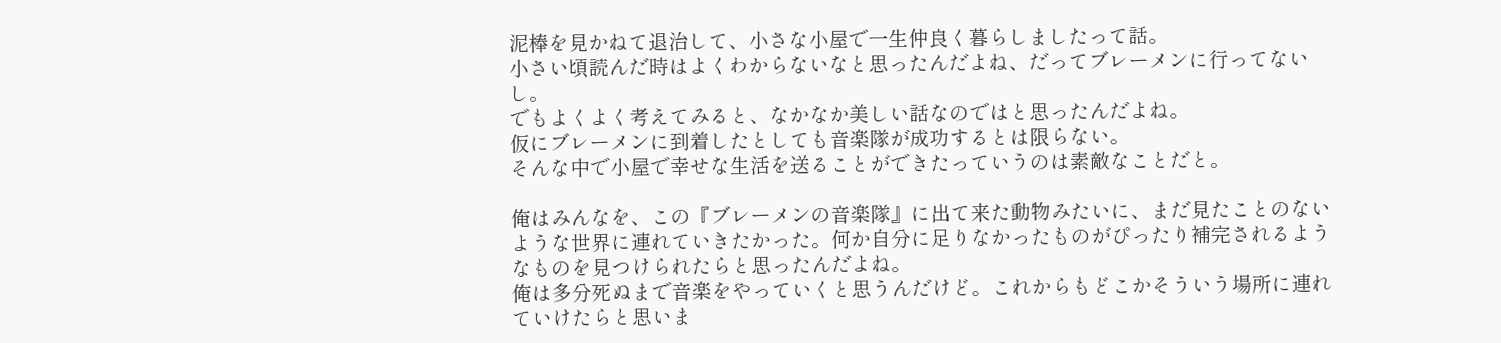泥棒を見かねて退治して、小さな小屋で一生仲良く暮らしましたって話。
小さい頃読んだ時はよくわからないなと思ったんだよね、だってブレーメンに行ってないし。
でもよくよく考えてみると、なかなか美しい話なのではと思ったんだよね。
仮にブレーメンに到着したとしても音楽隊が成功するとは限らない。
そんな中で小屋で幸せな生活を送ることができたっていうのは素敵なことだと。

俺はみんなを、この『ブレーメンの音楽隊』に出て来た動物みたいに、まだ見たことのないような世界に連れていきたかった。何か自分に足りなかったものがぴったり補完されるようなものを見つけられたらと思ったんだよね。
俺は多分死ぬまで音楽をやっていくと思うんだけど。これからもどこかそういう場所に連れていけたらと思いま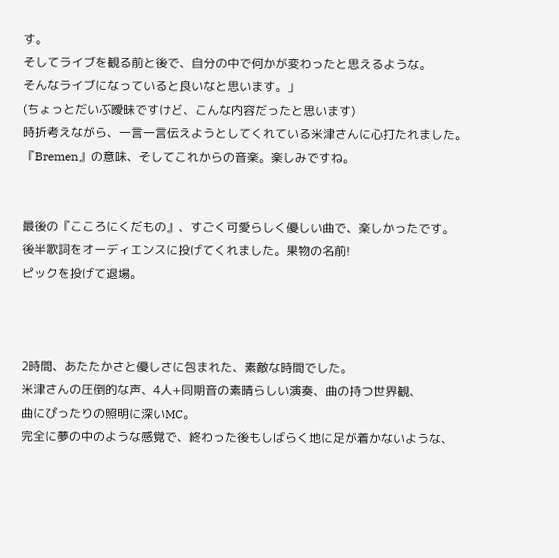す。
そしてライブを観る前と後で、自分の中で何かが変わったと思えるような。
そんなライブになっていると良いなと思います。」
(ちょっとだいぶ曖昧ですけど、こんな内容だったと思います)
時折考えながら、一言一言伝えようとしてくれている米津さんに心打たれました。
『Bremen』の意味、そしてこれからの音楽。楽しみですね。


最後の『こころにくだもの』、すごく可愛らしく優しい曲で、楽しかったです。
後半歌詞をオーディエンスに投げてくれました。果物の名前!
ピックを投げて退場。



2時間、あたたかさと優しさに包まれた、素敵な時間でした。
米津さんの圧倒的な声、4人+同期音の素晴らしい演奏、曲の持つ世界観、
曲にぴったりの照明に深いMC。
完全に夢の中のような感覚で、終わった後もしばらく地に足が着かないような、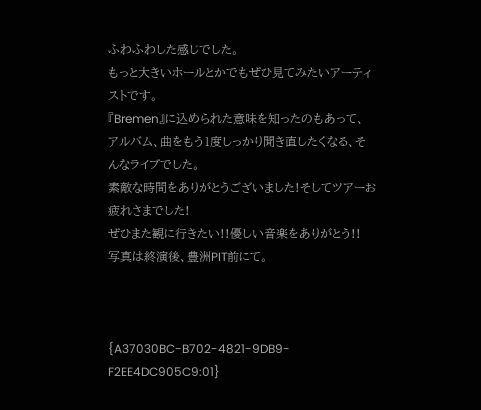ふわふわした感じでした。
もっと大きいホールとかでもぜひ見てみたいアーティストです。
『Bremen』に込められた意味を知ったのもあって、
アルバム、曲をもう1度しっかり聞き直したくなる、そんなライブでした。
素敵な時間をありがとうございました!そしてツアーお疲れさまでした!
ぜひまた観に行きたい!!優しい音楽をありがとう!!
写真は終演後、豊洲PIT前にて。



{A37030BC-B702-4821-9DB9-F2EE4DC905C9:01}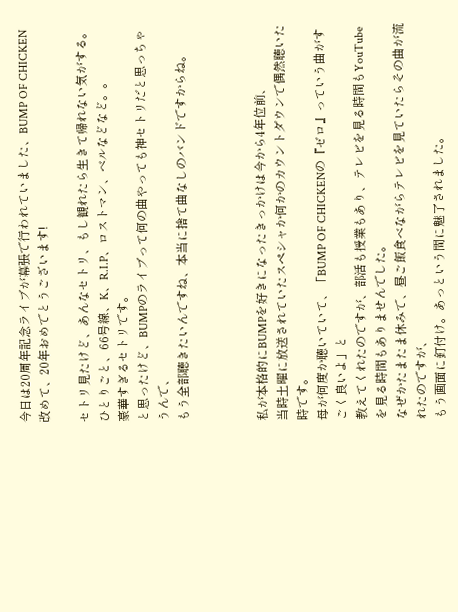今日は20周年記念ライブが幕張で行われていました、BUMP OF CHICKEN
改めて、20年おめでとうございます!

セトリ見たけど、あんなセトリ、もし観れたら生きて帰れない気がする。
ひとりごと、66号線、K、R.I.P、ロストマン、ベルなどなど。。
豪華すぎるセトリです。
と思ったけど、BUMPのライブって何の曲やっても神セトリだと思っちゃうんで、
もう全部聴きたいんですね、本当に捨て曲なしのバンドですからね。



私が本格的にBUMPを好きになったきっかけは今から4年位前、
当時土曜に放送されていたスペシャか何かのカウントダウンで偶然聴いた時です。
母が何度か聴いていて、「BUMP OF CHICKENの『ゼロ』っていう曲がすごく良いよ」と
教えてくれたのですが、部活も授業もあり、テレビを見る時間もYouTubeを見る時間もありませんでした。
なぜかたまたま休みで、昼ご飯食べながらテレビを見ていたらその曲が流れたのですが、
もう画面に釘付け。あっという間に魅了されました。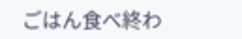ごはん食べ終わ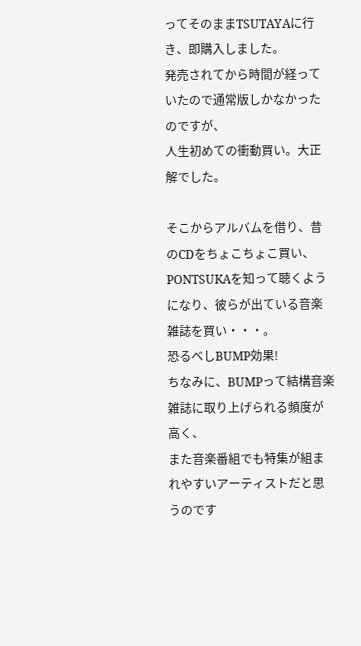ってそのままTSUTAYAに行き、即購入しました。
発売されてから時間が経っていたので通常版しかなかったのですが、
人生初めての衝動買い。大正解でした。

そこからアルバムを借り、昔のCDをちょこちょこ買い、
PONTSUKAを知って聴くようになり、彼らが出ている音楽雑誌を買い・・・。
恐るべしBUMP効果!
ちなみに、BUMPって結構音楽雑誌に取り上げられる頻度が高く、
また音楽番組でも特集が組まれやすいアーティストだと思うのです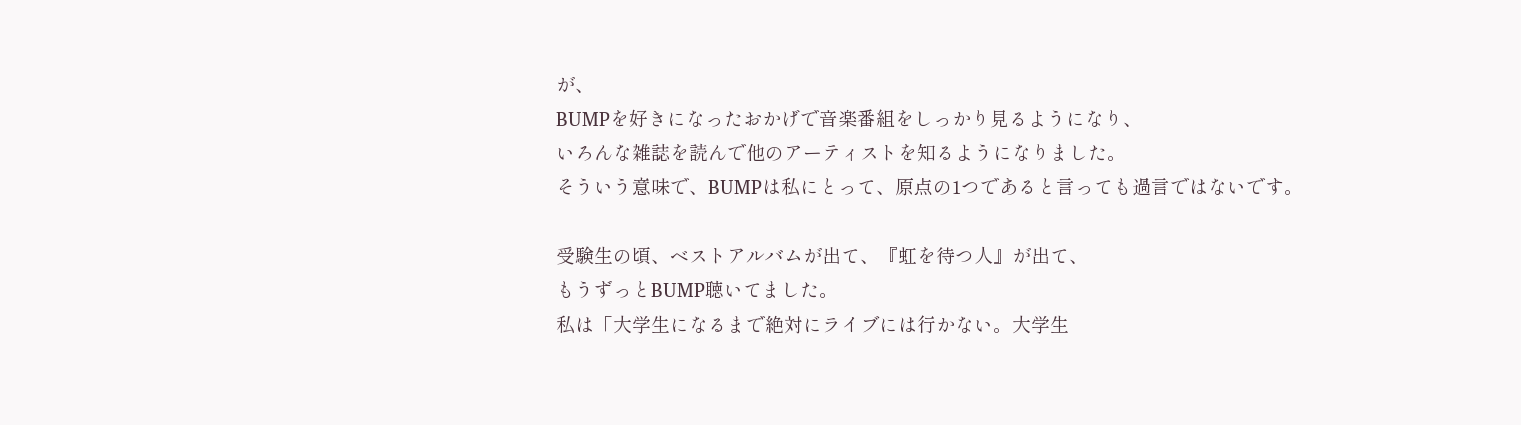が、
BUMPを好きになったおかげで音楽番組をしっかり見るようになり、
いろんな雑誌を読んで他のアーティストを知るようになりました。
そういう意味で、BUMPは私にとって、原点の1つであると言っても過言ではないです。

受験生の頃、ベストアルバムが出て、『虹を待つ人』が出て、
もうずっとBUMP聴いてました。
私は「大学生になるまで絶対にライブには行かない。大学生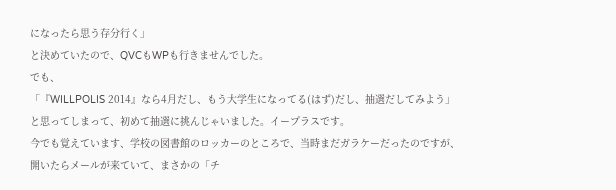になったら思う存分行く」
と決めていたので、QVCもWPも行きませんでした。
でも、
「『WILLPOLIS 2014』なら4月だし、もう大学生になってる(はず)だし、抽選だしてみよう」
と思ってしまって、初めて抽選に挑んじゃいました。イープラスです。
今でも覚えています、学校の図書館のロッカーのところで、当時まだガラケーだったのですが、
開いたらメールが来ていて、まさかの「チ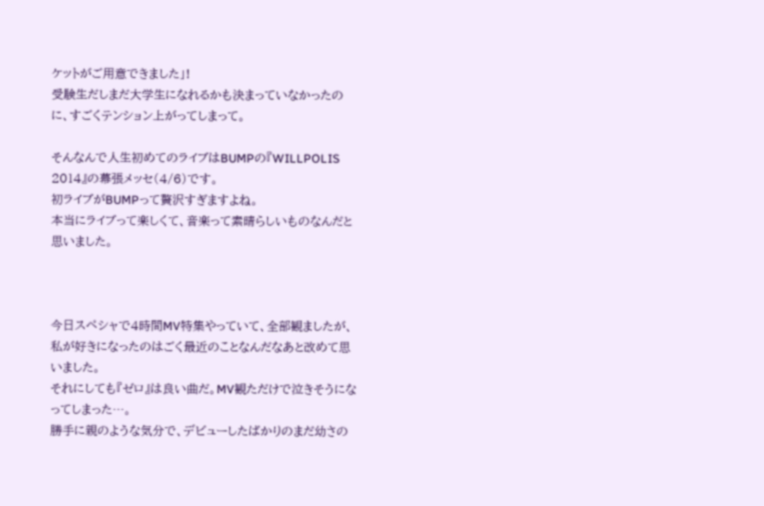ケットがご用意できました」!
受験生だしまだ大学生になれるかも決まっていなかったのに、すごくテンション上がってしまって。

そんなんで人生初めてのライブはBUMPの『WILLPOLIS 2014』の幕張メッセ(4/6)です。
初ライブがBUMPって贅沢すぎますよね。
本当にライブって楽しくて、音楽って素晴らしいものなんだと思いました。



今日スペシャで4時間MV特集やっていて、全部観ましたが、
私が好きになったのはごく最近のことなんだなあと改めて思いました。
それにしても『ゼロ』は良い曲だ。MV観ただけで泣きそうになってしまった…。
勝手に親のような気分で、デビューしたばかりのまだ幼さの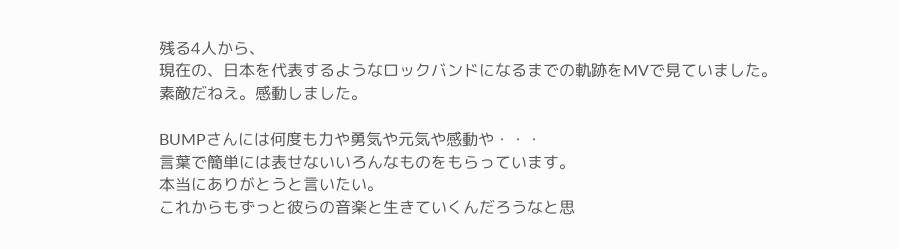残る4人から、
現在の、日本を代表するようなロックバンドになるまでの軌跡をMVで見ていました。
素敵だねえ。感動しました。

BUMPさんには何度も力や勇気や元気や感動や・・・
言葉で簡単には表せないいろんなものをもらっています。
本当にありがとうと言いたい。
これからもずっと彼らの音楽と生きていくんだろうなと思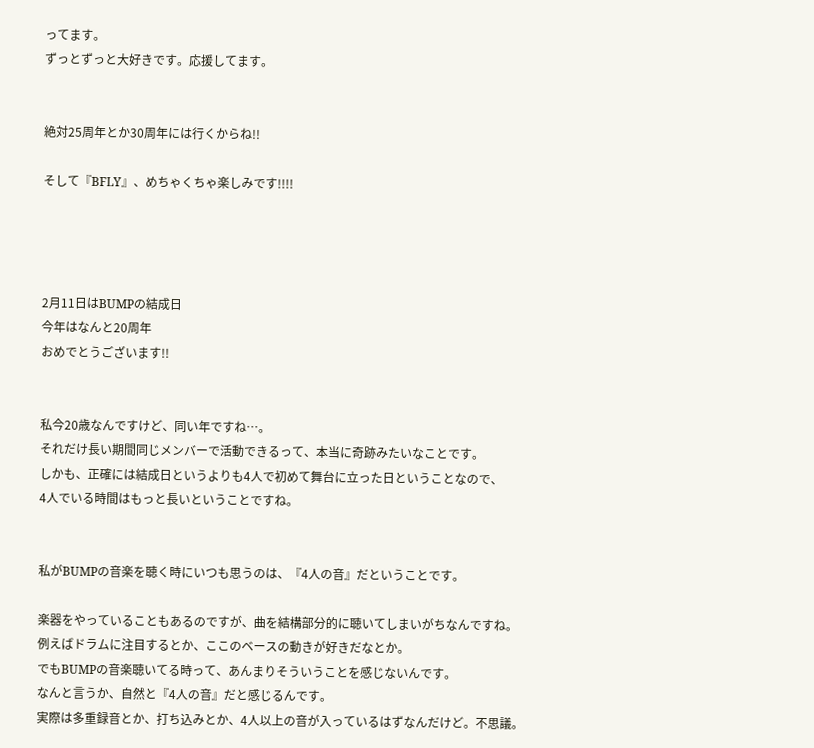ってます。
ずっとずっと大好きです。応援してます。


絶対25周年とか30周年には行くからね!!

そして『BFLY』、めちゃくちゃ楽しみです!!!!




2月11日はBUMPの結成日
今年はなんと20周年
おめでとうございます!!


私今20歳なんですけど、同い年ですね…。
それだけ長い期間同じメンバーで活動できるって、本当に奇跡みたいなことです。
しかも、正確には結成日というよりも4人で初めて舞台に立った日ということなので、
4人でいる時間はもっと長いということですね。


私がBUMPの音楽を聴く時にいつも思うのは、『4人の音』だということです。

楽器をやっていることもあるのですが、曲を結構部分的に聴いてしまいがちなんですね。
例えばドラムに注目するとか、ここのベースの動きが好きだなとか。
でもBUMPの音楽聴いてる時って、あんまりそういうことを感じないんです。
なんと言うか、自然と『4人の音』だと感じるんです。
実際は多重録音とか、打ち込みとか、4人以上の音が入っているはずなんだけど。不思議。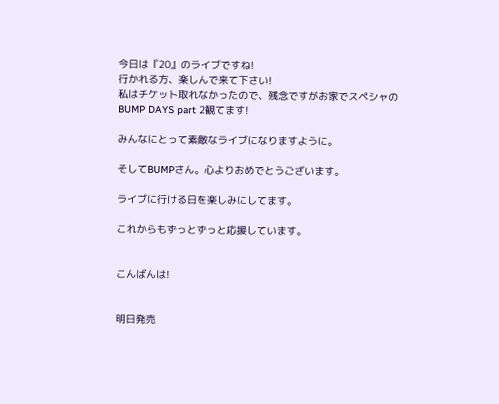今日は『20』のライブですね!
行かれる方、楽しんで来て下さい!
私はチケット取れなかったので、残念ですがお家でスペシャのBUMP DAYS part 2観てます!

みんなにとって素敵なライブになりますように。

そしてBUMPさん。心よりおめでとうございます。

ライブに行ける日を楽しみにしてます。

これからもずっとずっと応援しています。


こんばんは!


明日発売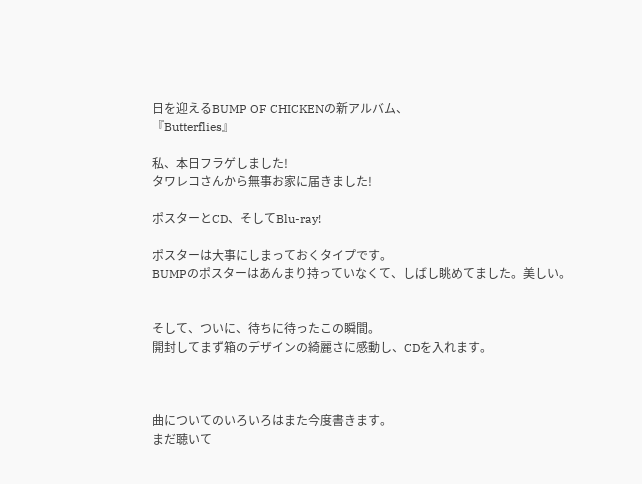日を迎えるBUMP OF CHICKENの新アルバム、
『Butterflies』

私、本日フラゲしました!
タワレコさんから無事お家に届きました!

ポスターとCD、そしてBlu-ray!

ポスターは大事にしまっておくタイプです。
BUMPのポスターはあんまり持っていなくて、しばし眺めてました。美しい。


そして、ついに、待ちに待ったこの瞬間。
開封してまず箱のデザインの綺麗さに感動し、CDを入れます。



曲についてのいろいろはまた今度書きます。
まだ聴いて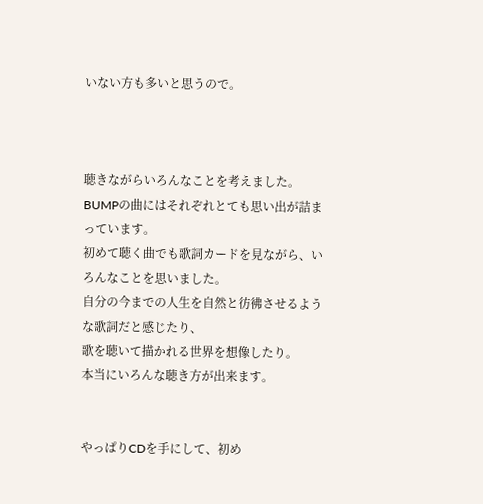いない方も多いと思うので。



聴きながらいろんなことを考えました。
BUMPの曲にはそれぞれとても思い出が詰まっています。
初めて聴く曲でも歌詞カードを見ながら、いろんなことを思いました。
自分の今までの人生を自然と彷彿させるような歌詞だと感じたり、
歌を聴いて描かれる世界を想像したり。
本当にいろんな聴き方が出来ます。


やっぱりCDを手にして、初め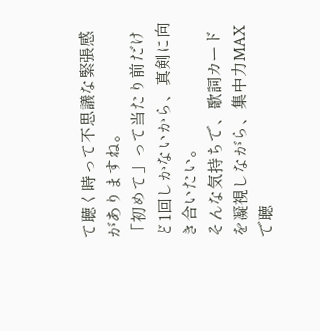て聴く時って不思議な緊張感がありますね。
「初めて」って当たり前だけど1回しかないから、真剣に向き合いたい。
そんな気持ちで、歌詞カードを凝視しながら、集中力MAXで聴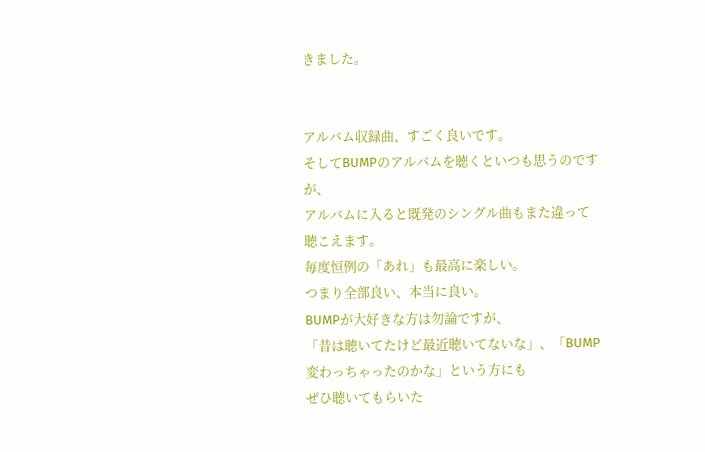きました。


アルバム収録曲、すごく良いです。
そしてBUMPのアルバムを聴くといつも思うのですが、
アルバムに入ると既発のシングル曲もまた違って聴こえます。
毎度恒例の「あれ」も最高に楽しい。
つまり全部良い、本当に良い。
BUMPが大好きな方は勿論ですが、
「昔は聴いてたけど最近聴いてないな」、「BUMP変わっちゃったのかな」という方にも
ぜひ聴いてもらいた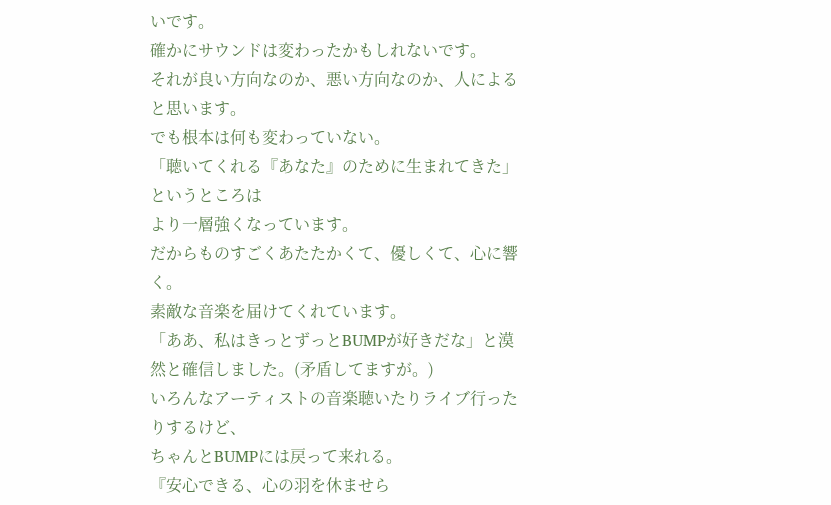いです。
確かにサウンドは変わったかもしれないです。
それが良い方向なのか、悪い方向なのか、人によると思います。
でも根本は何も変わっていない。
「聴いてくれる『あなた』のために生まれてきた」というところは
より一層強くなっています。
だからものすごくあたたかくて、優しくて、心に響く。
素敵な音楽を届けてくれています。
「ああ、私はきっとずっとBUMPが好きだな」と漠然と確信しました。(矛盾してますが。)
いろんなアーティストの音楽聴いたりライブ行ったりするけど、
ちゃんとBUMPには戻って来れる。
『安心できる、心の羽を休ませら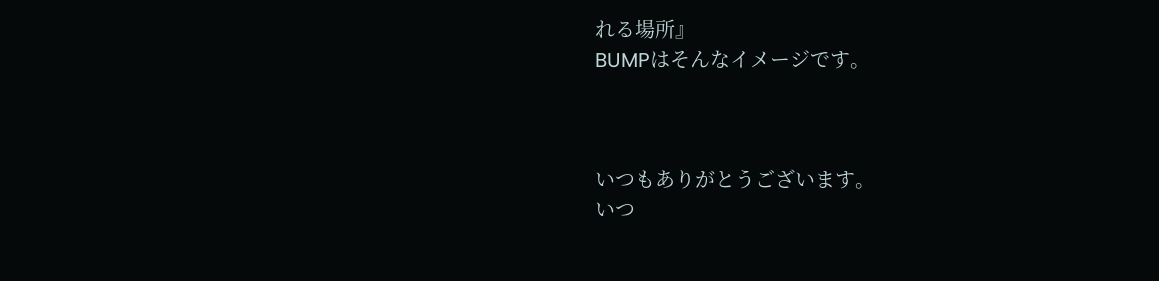れる場所』
BUMPはそんなイメージです。



いつもありがとうございます。
いつ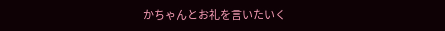かちゃんとお礼を言いたいく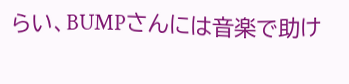らい、BUMPさんには音楽で助け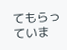てもらっていま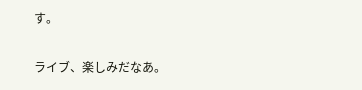す。

ライブ、楽しみだなあ。